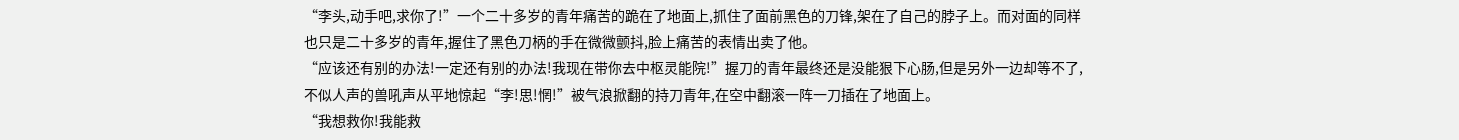“李头,动手吧,求你了!”一个二十多岁的青年痛苦的跪在了地面上,抓住了面前黑色的刀锋,架在了自己的脖子上。而对面的同样也只是二十多岁的青年,握住了黑色刀柄的手在微微颤抖,脸上痛苦的表情出卖了他。
“应该还有别的办法!一定还有别的办法!我现在带你去中枢灵能院!”握刀的青年最终还是没能狠下心肠,但是另外一边却等不了,不似人声的兽吼声从平地惊起“李!思!惘!”被气浪掀翻的持刀青年,在空中翻滚一阵一刀插在了地面上。
“我想救你!我能救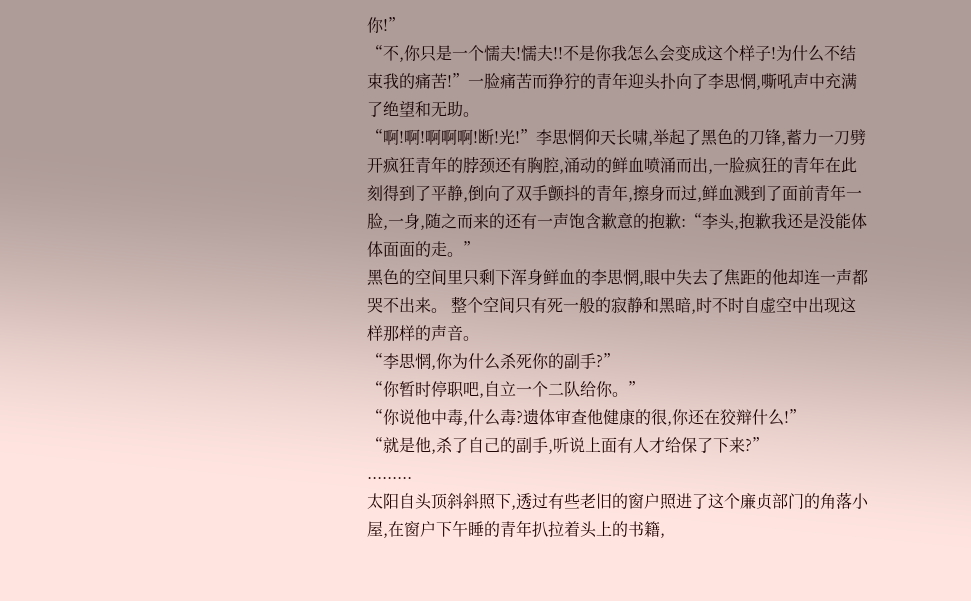你!”
“不,你只是一个懦夫!懦夫!!不是你我怎么会变成这个样子!为什么不结束我的痛苦!”一脸痛苦而狰狞的青年迎头扑向了李思惘,嘶吼声中充满了绝望和无助。
“啊!啊!啊啊啊!断!光!”李思惘仰天长啸,举起了黑色的刀锋,蓄力一刀劈开疯狂青年的脖颈还有胸腔,涌动的鲜血喷涌而出,一脸疯狂的青年在此刻得到了平静,倒向了双手颤抖的青年,擦身而过,鲜血溅到了面前青年一脸,一身,随之而来的还有一声饱含歉意的抱歉:“李头,抱歉我还是没能体体面面的走。”
黑色的空间里只剩下浑身鲜血的李思惘,眼中失去了焦距的他却连一声都哭不出来。 整个空间只有死一般的寂静和黑暗,时不时自虚空中出现这样那样的声音。
“李思惘,你为什么杀死你的副手?”
“你暂时停职吧,自立一个二队给你。”
“你说他中毒,什么毒?遗体审查他健康的很,你还在狡辩什么!”
“就是他,杀了自己的副手,听说上面有人才给保了下来?”
.........
太阳自头顶斜斜照下,透过有些老旧的窗户照进了这个廉贞部门的角落小屋,在窗户下午睡的青年扒拉着头上的书籍,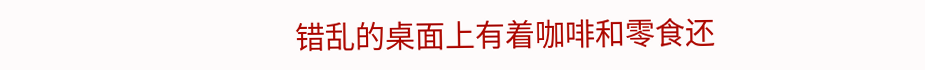错乱的桌面上有着咖啡和零食还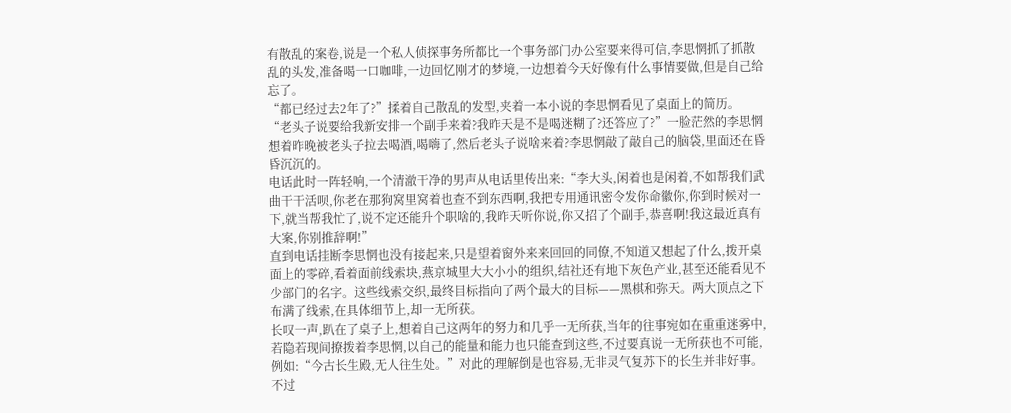有散乱的案卷,说是一个私人侦探事务所都比一个事务部门办公室要来得可信,李思惘抓了抓散乱的头发,准备喝一口咖啡,一边回忆刚才的梦境,一边想着今天好像有什么事情要做,但是自己给忘了。
“都已经过去2年了?”揉着自己散乱的发型,夹着一本小说的李思惘看见了桌面上的简历。
“老头子说要给我新安排一个副手来着?我昨天是不是喝迷糊了?还答应了?”一脸茫然的李思惘想着昨晚被老头子拉去喝酒,喝嗨了,然后老头子说啥来着?李思惘敲了敲自己的脑袋,里面还在昏昏沉沉的。
电话此时一阵轻响,一个清澈干净的男声从电话里传出来:“李大头,闲着也是闲着,不如帮我们武曲干干活呗,你老在那狗窝里窝着也查不到东西啊,我把专用通讯密令发你命徽你,你到时候对一下,就当帮我忙了,说不定还能升个职啥的,我昨天听你说,你又招了个副手,恭喜啊!我这最近真有大案,你别推辞啊!”
直到电话挂断李思惘也没有接起来,只是望着窗外来来回回的同僚,不知道又想起了什么,拨开桌面上的零碎,看着面前线索块,燕京城里大大小小的组织,结社还有地下灰色产业,甚至还能看见不少部门的名字。这些线索交织,最终目标指向了两个最大的目标——黑棋和弥天。两大顶点之下布满了线索,在具体细节上,却一无所获。
长叹一声,趴在了桌子上,想着自己这两年的努力和几乎一无所获,当年的往事宛如在重重迷雾中,若隐若现间撩拨着李思惘,以自己的能量和能力也只能查到这些,不过要真说一无所获也不可能,例如:“今古长生殿,无人往生处。”对此的理解倒是也容易,无非灵气复苏下的长生并非好事。
不过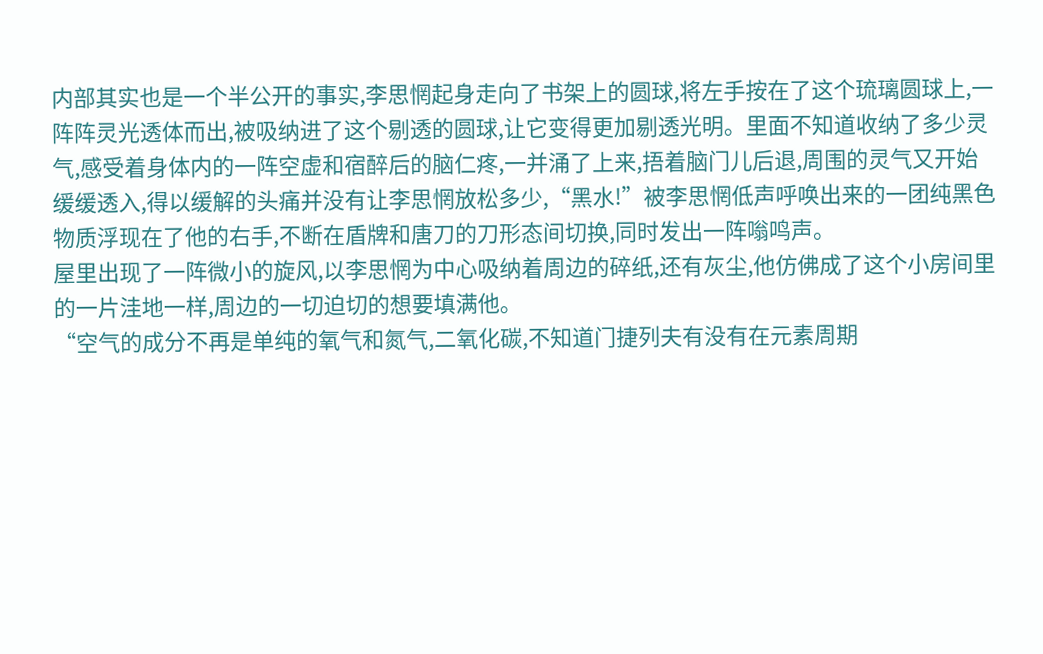内部其实也是一个半公开的事实,李思惘起身走向了书架上的圆球,将左手按在了这个琉璃圆球上,一阵阵灵光透体而出,被吸纳进了这个剔透的圆球,让它变得更加剔透光明。里面不知道收纳了多少灵气,感受着身体内的一阵空虚和宿醉后的脑仁疼,一并涌了上来,捂着脑门儿后退,周围的灵气又开始缓缓透入,得以缓解的头痛并没有让李思惘放松多少,“黑水!”被李思惘低声呼唤出来的一团纯黑色物质浮现在了他的右手,不断在盾牌和唐刀的刀形态间切换,同时发出一阵嗡鸣声。
屋里出现了一阵微小的旋风,以李思惘为中心吸纳着周边的碎纸,还有灰尘,他仿佛成了这个小房间里的一片洼地一样,周边的一切迫切的想要填满他。
“空气的成分不再是单纯的氧气和氮气,二氧化碳,不知道门捷列夫有没有在元素周期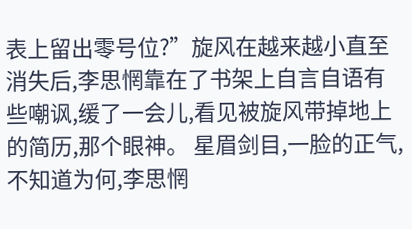表上留出零号位?”旋风在越来越小直至消失后,李思惘靠在了书架上自言自语有些嘲讽,缓了一会儿,看见被旋风带掉地上的简历,那个眼神。 星眉剑目,一脸的正气,不知道为何,李思惘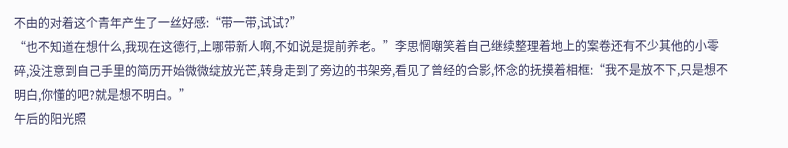不由的对着这个青年产生了一丝好感:“带一带,试试?”
“也不知道在想什么,我现在这德行,上哪带新人啊,不如说是提前养老。”李思惘嘲笑着自己继续整理着地上的案卷还有不少其他的小零碎,没注意到自己手里的简历开始微微绽放光芒,转身走到了旁边的书架旁,看见了曾经的合影,怀念的抚摸着相框:“我不是放不下,只是想不明白,你懂的吧?就是想不明白。”
午后的阳光照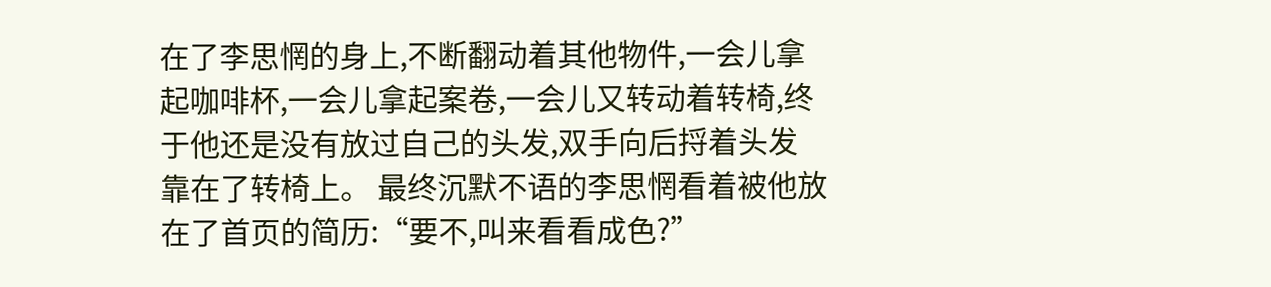在了李思惘的身上,不断翻动着其他物件,一会儿拿起咖啡杯,一会儿拿起案卷,一会儿又转动着转椅,终于他还是没有放过自己的头发,双手向后捋着头发靠在了转椅上。 最终沉默不语的李思惘看着被他放在了首页的简历:“要不,叫来看看成色?”